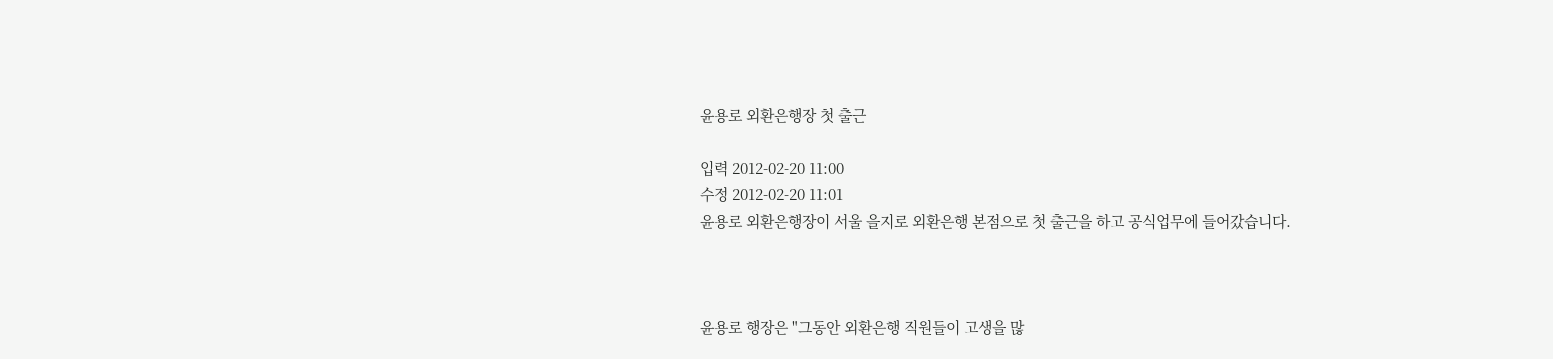윤용로 외환은행장 첫 출근

입력 2012-02-20 11:00
수정 2012-02-20 11:01
윤용로 외환은행장이 서울 을지로 외환은행 본점으로 첫 출근을 하고 공식업무에 들어갔습니다.



윤용로 행장은 "그동안 외환은행 직원들이 고생을 많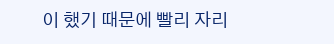이 했기 때문에 빨리 자리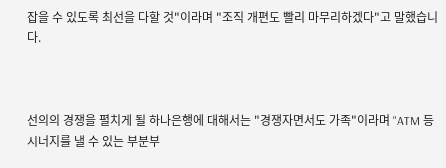잡을 수 있도록 최선을 다할 것"이라며 "조직 개편도 빨리 마무리하겠다"고 말했습니다.



선의의 경쟁을 펼치게 될 하나은행에 대해서는 "경쟁자면서도 가족"이라며 "ATM 등 시너지를 낼 수 있는 부분부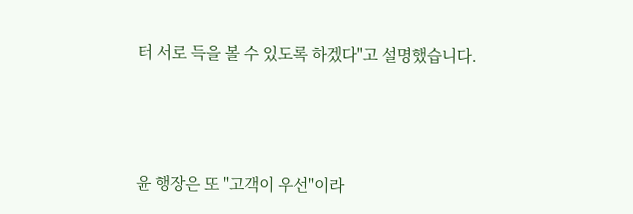터 서로 득을 볼 수 있도록 하겠다"고 설명했습니다.



윤 행장은 또 "고객이 우선"이라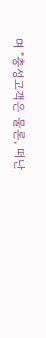며 "충성고객은 물론, 떠난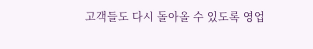고객들도 다시 돌아올 수 있도록 영업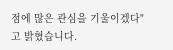점에 많은 관심을 기울이겠다"고 밝혔습니다.